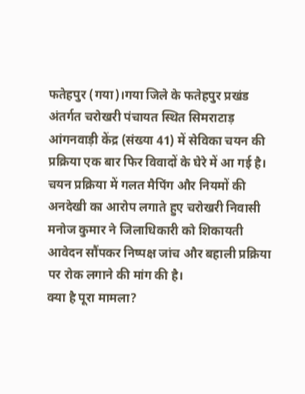फतेहपुर (गया)।गया जिले के फतेहपुर प्रखंड अंतर्गत चरोखरी पंचायत स्थित सिमराटाड़ आंगनवाड़ी केंद्र (संख्या 41) में सेविका चयन की प्रक्रिया एक बार फिर विवादों के घेरे में आ गई है। चयन प्रक्रिया में गलत मैपिंग और नियमों की अनदेखी का आरोप लगाते हुए चरोखरी निवासी मनोज कुमार ने जिलाधिकारी को शिकायती आवेदन सौंपकर निष्पक्ष जांच और बहाली प्रक्रिया पर रोक लगाने की मांग की है।
क्या है पूरा मामला?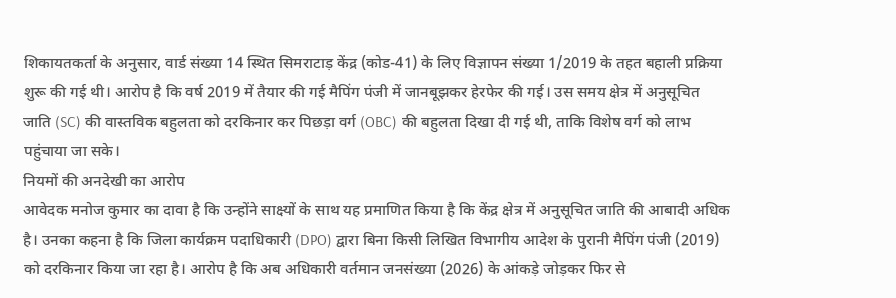शिकायतकर्ता के अनुसार, वार्ड संख्या 14 स्थित सिमराटाड़ केंद्र (कोड-41) के लिए विज्ञापन संख्या 1/2019 के तहत बहाली प्रक्रिया शुरू की गई थी। आरोप है कि वर्ष 2019 में तैयार की गई मैपिंग पंजी में जानबूझकर हेरफेर की गई। उस समय क्षेत्र में अनुसूचित जाति (SC) की वास्तविक बहुलता को दरकिनार कर पिछड़ा वर्ग (OBC) की बहुलता दिखा दी गई थी, ताकि विशेष वर्ग को लाभ पहुंचाया जा सके।
नियमों की अनदेखी का आरोप
आवेदक मनोज कुमार का दावा है कि उन्होंने साक्ष्यों के साथ यह प्रमाणित किया है कि केंद्र क्षेत्र में अनुसूचित जाति की आबादी अधिक है। उनका कहना है कि जिला कार्यक्रम पदाधिकारी (DPO) द्वारा बिना किसी लिखित विभागीय आदेश के पुरानी मैपिंग पंजी (2019) को दरकिनार किया जा रहा है। आरोप है कि अब अधिकारी वर्तमान जनसंख्या (2026) के आंकड़े जोड़कर फिर से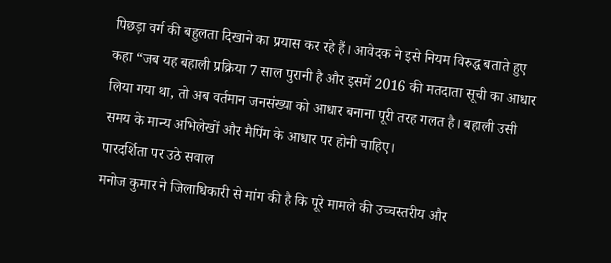पिछड़ा वर्ग की बहुलता दिखाने का प्रयास कर रहे हैं। आवेदक ने इसे नियम विरुद्ध बताते हुए कहा “जब यह बहाली प्रक्रिया 7 साल पुरानी है और इसमें 2016 की मतदाता सूची का आधार लिया गया था, तो अब वर्तमान जनसंख्या को आधार बनाना पूरी तरह गलत है। बहाली उसी समय के मान्य अभिलेखों और मैपिंग के आधार पर होनी चाहिए।
पारदर्शिता पर उठे सवाल
मनोज कुमार ने जिलाधिकारी से मांग की है कि पूरे मामले की उच्चस्तरीय और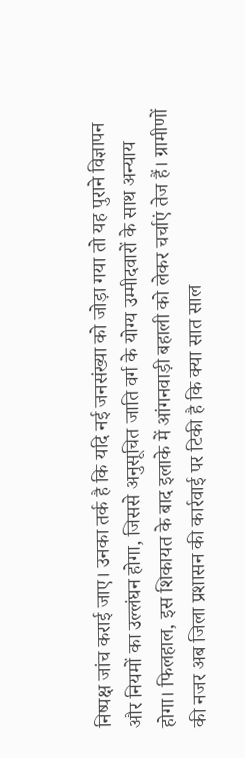निष्पक्ष जांच कराई जाए। उनका तर्क है कि यदि नई जनसंख्या को जोड़ा गया तो यह पुराने विज्ञापन और नियमों का उल्लंघन होगा, जिससे अनुसूचित जाति वर्ग के योग्य उम्मीदवारों के साथ अन्याय होगा। फिलहाल, इस शिकायत के बाद इलाके में आंगनवाड़ी बहाली को लेकर चर्चाएं तेज हैं। ग्रामीणों की नजर अब जिला प्रशासन की कार्रवाई पर टिकी है कि क्या सात साल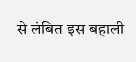से लंबित इस बहाली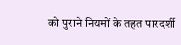को पुराने नियमों के तहत पारदर्शी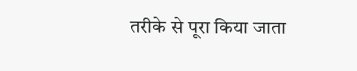तरीके से पूरा किया जाता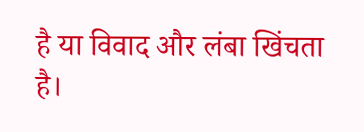है या विवाद और लंबा खिंचता है।